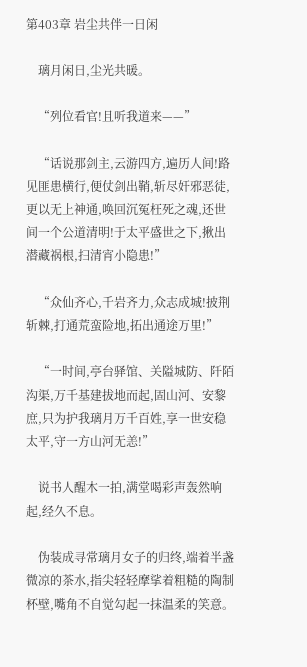第403章 岩尘共伴一日闲

    璃月闲日,尘光共暖。

    “列位看官!且听我道来——”

    “话说那剑主,云游四方,遍历人间!路见匪患横行,便仗剑出鞘,斩尽奸邪恶徒,更以无上神通,唤回沉冤枉死之魂,还世间一个公道清明!于太平盛世之下,揪出潜藏祸根,扫清宵小隐患!”

    “众仙齐心,千岩齐力,众志成城!披荆斩棘,打通荒蛮险地,拓出通途万里!”

    “一时间,亭台驿馆、关隘城防、阡陌沟渠,万千基建拔地而起,固山河、安黎庶,只为护我璃月万千百姓,享一世安稳太平,守一方山河无恙!”

    说书人醒木一拍,满堂喝彩声轰然响起,经久不息。

    伪装成寻常璃月女子的归终,端着半盏微凉的茶水,指尖轻轻摩挲着粗糙的陶制杯壁,嘴角不自觉勾起一抹温柔的笑意。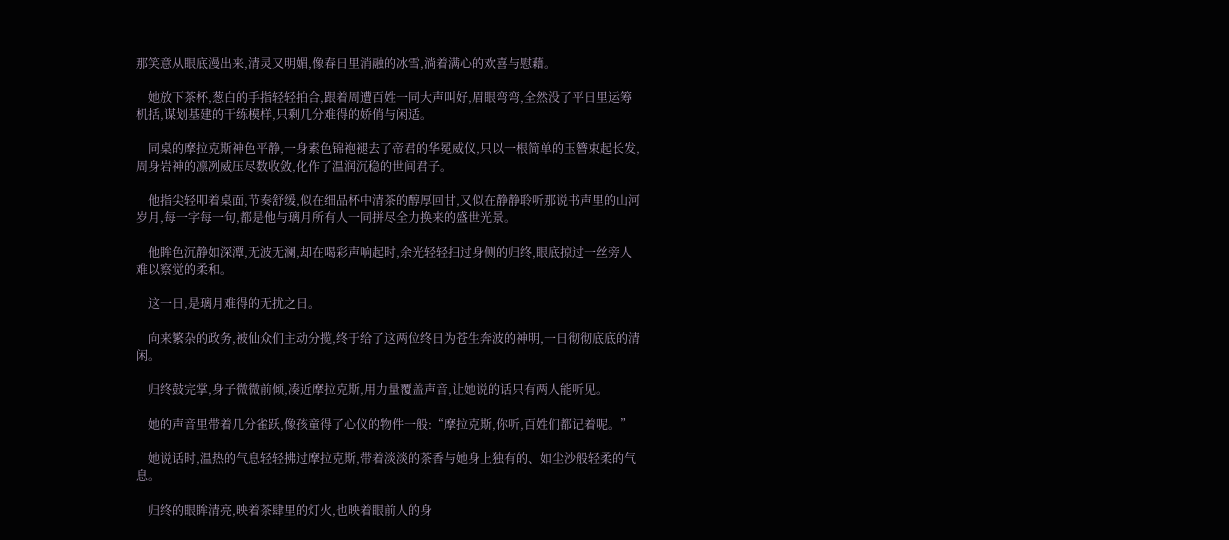那笑意从眼底漫出来,清灵又明媚,像春日里消融的冰雪,淌着满心的欢喜与慰藉。

    她放下茶杯,葱白的手指轻轻拍合,跟着周遭百姓一同大声叫好,眉眼弯弯,全然没了平日里运筹机括,谋划基建的干练模样,只剩几分难得的娇俏与闲适。

    同桌的摩拉克斯神色平静,一身素色锦袍褪去了帝君的华冕威仪,只以一根简单的玉簪束起长发,周身岩神的凛冽威压尽数收敛,化作了温润沉稳的世间君子。

    他指尖轻叩着桌面,节奏舒缓,似在细品杯中清茶的醇厚回甘,又似在静静聆听那说书声里的山河岁月,每一字每一句,都是他与璃月所有人一同拼尽全力换来的盛世光景。

    他眸色沉静如深潭,无波无澜,却在喝彩声响起时,余光轻轻扫过身侧的归终,眼底掠过一丝旁人难以察觉的柔和。

    这一日,是璃月难得的无扰之日。

    向来繁杂的政务,被仙众们主动分揽,终于给了这两位终日为苍生奔波的神明,一日彻彻底底的清闲。

    归终鼓完掌,身子微微前倾,凑近摩拉克斯,用力量覆盖声音,让她说的话只有两人能听见。

    她的声音里带着几分雀跃,像孩童得了心仪的物件一般:“摩拉克斯,你听,百姓们都记着呢。”

    她说话时,温热的气息轻轻拂过摩拉克斯,带着淡淡的茶香与她身上独有的、如尘沙般轻柔的气息。

    归终的眼眸清亮,映着茶肆里的灯火,也映着眼前人的身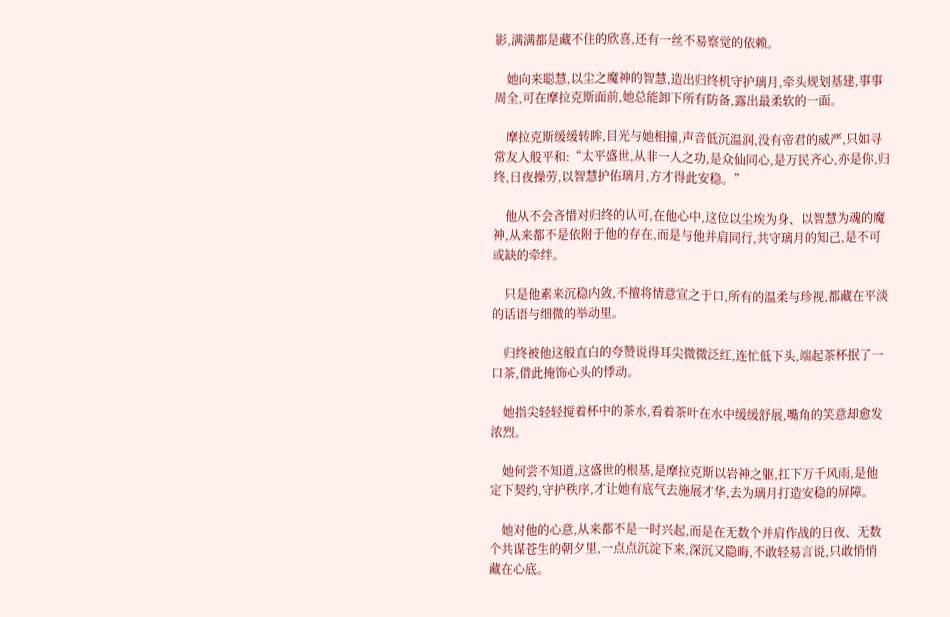影,满满都是藏不住的欣喜,还有一丝不易察觉的依赖。

    她向来聪慧,以尘之魔神的智慧,造出归终机守护璃月,牵头规划基建,事事周全,可在摩拉克斯面前,她总能卸下所有防备,露出最柔软的一面。

    摩拉克斯缓缓转眸,目光与她相撞,声音低沉温润,没有帝君的威严,只如寻常友人般平和:“太平盛世,从非一人之功,是众仙同心,是万民齐心,亦是你,归终,日夜操劳,以智慧护佑璃月,方才得此安稳。”

    他从不会吝惜对归终的认可,在他心中,这位以尘埃为身、以智慧为魂的魔神,从来都不是依附于他的存在,而是与他并肩同行,共守璃月的知己,是不可或缺的牵绊。

    只是他素来沉稳内敛,不擅将情意宣之于口,所有的温柔与珍视,都藏在平淡的话语与细微的举动里。

    归终被他这般直白的夸赞说得耳尖微微泛红,连忙低下头,端起茶杯抿了一口茶,借此掩饰心头的悸动。

    她指尖轻轻搅着杯中的茶水,看着茶叶在水中缓缓舒展,嘴角的笑意却愈发浓烈。

    她何尝不知道,这盛世的根基,是摩拉克斯以岩神之躯,扛下万千风雨,是他定下契约,守护秩序,才让她有底气去施展才华,去为璃月打造安稳的屏障。

    她对他的心意,从来都不是一时兴起,而是在无数个并肩作战的日夜、无数个共谋苍生的朝夕里,一点点沉淀下来,深沉又隐晦,不敢轻易言说,只敢悄悄藏在心底。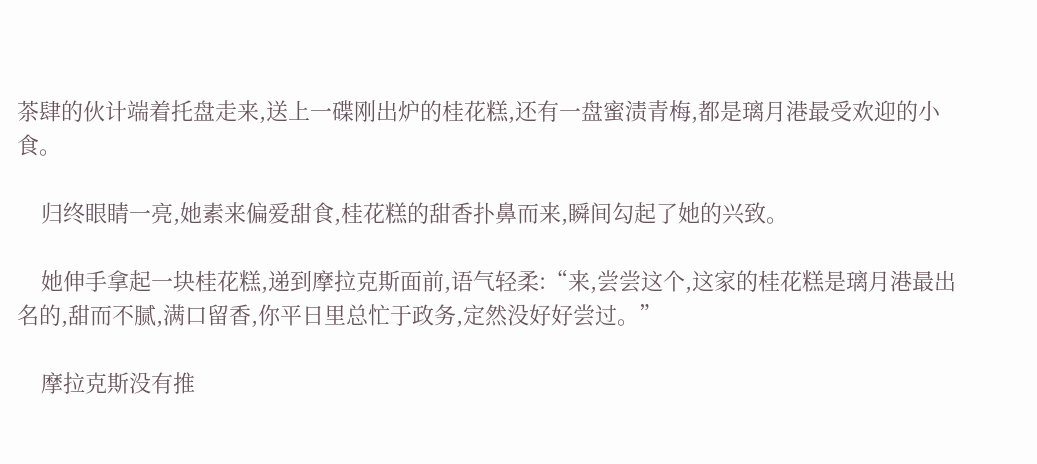茶肆的伙计端着托盘走来,送上一碟刚出炉的桂花糕,还有一盘蜜渍青梅,都是璃月港最受欢迎的小食。

    归终眼睛一亮,她素来偏爱甜食,桂花糕的甜香扑鼻而来,瞬间勾起了她的兴致。

    她伸手拿起一块桂花糕,递到摩拉克斯面前,语气轻柔:“来,尝尝这个,这家的桂花糕是璃月港最出名的,甜而不腻,满口留香,你平日里总忙于政务,定然没好好尝过。”

    摩拉克斯没有推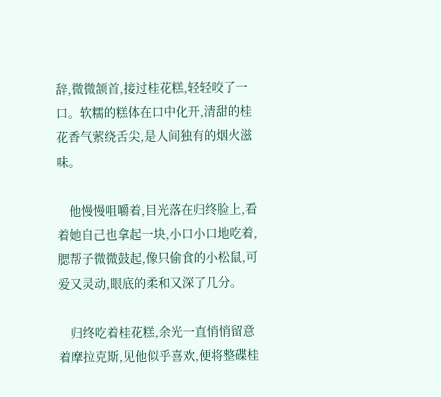辞,微微颔首,接过桂花糕,轻轻咬了一口。软糯的糕体在口中化开,清甜的桂花香气萦绕舌尖,是人间独有的烟火滋味。

    他慢慢咀嚼着,目光落在归终脸上,看着她自己也拿起一块,小口小口地吃着,腮帮子微微鼓起,像只偷食的小松鼠,可爱又灵动,眼底的柔和又深了几分。

    归终吃着桂花糕,余光一直悄悄留意着摩拉克斯,见他似乎喜欢,便将整碟桂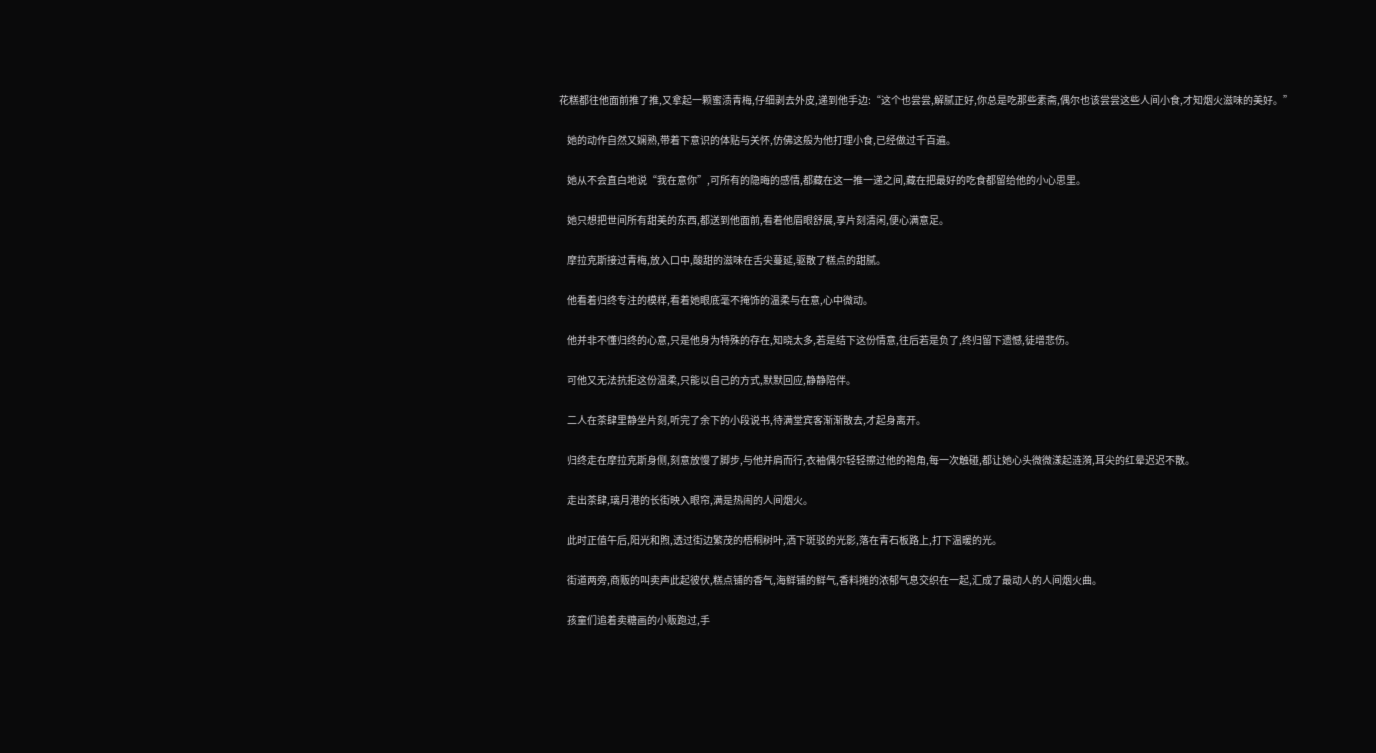花糕都往他面前推了推,又拿起一颗蜜渍青梅,仔细剥去外皮,递到他手边:“这个也尝尝,解腻正好,你总是吃那些素斋,偶尔也该尝尝这些人间小食,才知烟火滋味的美好。”

    她的动作自然又娴熟,带着下意识的体贴与关怀,仿佛这般为他打理小食,已经做过千百遍。

    她从不会直白地说“我在意你”,可所有的隐晦的感情,都藏在这一推一递之间,藏在把最好的吃食都留给他的小心思里。

    她只想把世间所有甜美的东西,都送到他面前,看着他眉眼舒展,享片刻清闲,便心满意足。

    摩拉克斯接过青梅,放入口中,酸甜的滋味在舌尖蔓延,驱散了糕点的甜腻。

    他看着归终专注的模样,看着她眼底毫不掩饰的温柔与在意,心中微动。

    他并非不懂归终的心意,只是他身为特殊的存在,知晓太多,若是结下这份情意,往后若是负了,终归留下遗憾,徒增悲伤。

    可他又无法抗拒这份温柔,只能以自己的方式,默默回应,静静陪伴。

    二人在茶肆里静坐片刻,听完了余下的小段说书,待满堂宾客渐渐散去,才起身离开。

    归终走在摩拉克斯身侧,刻意放慢了脚步,与他并肩而行,衣袖偶尔轻轻擦过他的袍角,每一次触碰,都让她心头微微漾起涟漪,耳尖的红晕迟迟不散。

    走出茶肆,璃月港的长街映入眼帘,满是热闹的人间烟火。

    此时正值午后,阳光和煦,透过街边繁茂的梧桐树叶,洒下斑驳的光影,落在青石板路上,打下温暖的光。

    街道两旁,商贩的叫卖声此起彼伏,糕点铺的香气,海鲜铺的鲜气,香料摊的浓郁气息交织在一起,汇成了最动人的人间烟火曲。

    孩童们追着卖糖画的小贩跑过,手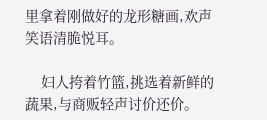里拿着刚做好的龙形糖画,欢声笑语清脆悦耳。

    妇人挎着竹篮,挑选着新鲜的蔬果,与商贩轻声讨价还价。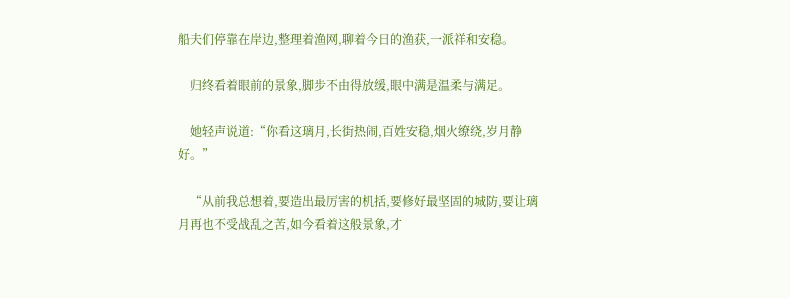船夫们停靠在岸边,整理着渔网,聊着今日的渔获,一派祥和安稳。

    归终看着眼前的景象,脚步不由得放缓,眼中满是温柔与满足。

    她轻声说道:“你看这璃月,长街热闹,百姓安稳,烟火缭绕,岁月静好。”

    “从前我总想着,要造出最厉害的机括,要修好最坚固的城防,要让璃月再也不受战乱之苦,如今看着这般景象,才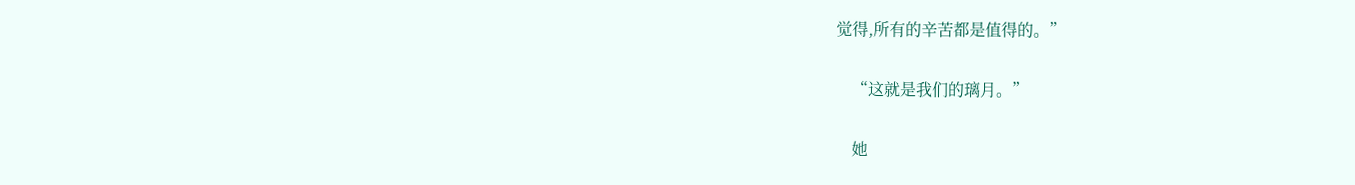觉得,所有的辛苦都是值得的。”

    “这就是我们的璃月。”

    她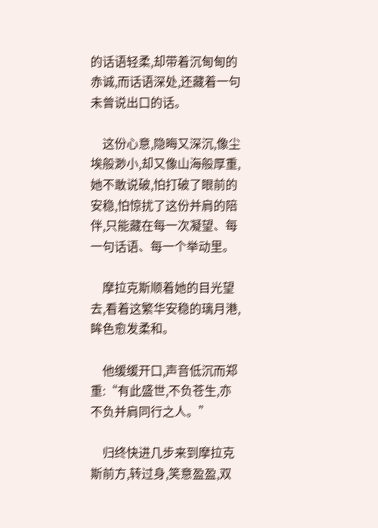的话语轻柔,却带着沉甸甸的赤诚,而话语深处,还藏着一句未曾说出口的话。

    这份心意,隐晦又深沉,像尘埃般渺小,却又像山海般厚重,她不敢说破,怕打破了眼前的安稳,怕惊扰了这份并肩的陪伴,只能藏在每一次凝望、每一句话语、每一个举动里。

    摩拉克斯顺着她的目光望去,看着这繁华安稳的璃月港,眸色愈发柔和。

    他缓缓开口,声音低沉而郑重:“有此盛世,不负苍生,亦不负并肩同行之人。”

    归终快进几步来到摩拉克斯前方,转过身,笑意盈盈,双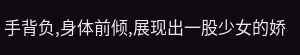手背负,身体前倾,展现出一股少女的娇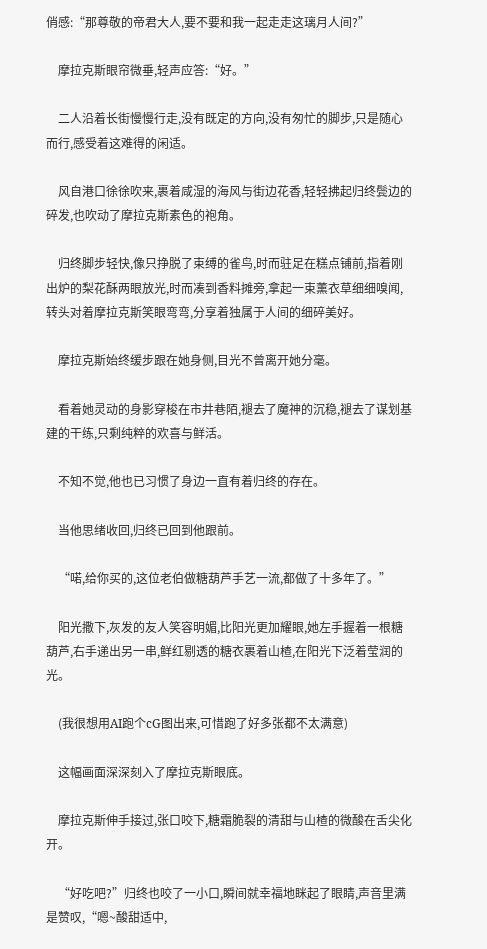俏感:“那尊敬的帝君大人,要不要和我一起走走这璃月人间?”

    摩拉克斯眼帘微垂,轻声应答:“好。”

    二人沿着长街慢慢行走,没有既定的方向,没有匆忙的脚步,只是随心而行,感受着这难得的闲适。

    风自港口徐徐吹来,裹着咸湿的海风与街边花香,轻轻拂起归终鬓边的碎发,也吹动了摩拉克斯素色的袍角。

    归终脚步轻快,像只挣脱了束缚的雀鸟,时而驻足在糕点铺前,指着刚出炉的梨花酥两眼放光,时而凑到香料摊旁,拿起一束薰衣草细细嗅闻,转头对着摩拉克斯笑眼弯弯,分享着独属于人间的细碎美好。

    摩拉克斯始终缓步跟在她身侧,目光不曾离开她分毫。

    看着她灵动的身影穿梭在市井巷陌,褪去了魔神的沉稳,褪去了谋划基建的干练,只剩纯粹的欢喜与鲜活。

    不知不觉,他也已习惯了身边一直有着归终的存在。

    当他思绪收回,归终已回到他跟前。

    “喏,给你买的,这位老伯做糖葫芦手艺一流,都做了十多年了。”

    阳光撒下,灰发的友人笑容明媚,比阳光更加耀眼,她左手握着一根糖葫芦,右手递出另一串,鲜红剔透的糖衣裹着山楂,在阳光下泛着莹润的光。

    (我很想用AI跑个cG图出来,可惜跑了好多张都不太满意)

    这幅画面深深刻入了摩拉克斯眼底。

    摩拉克斯伸手接过,张口咬下,糖霜脆裂的清甜与山楂的微酸在舌尖化开。

    “好吃吧?”归终也咬了一小口,瞬间就幸福地眯起了眼睛,声音里满是赞叹,“嗯~酸甜适中,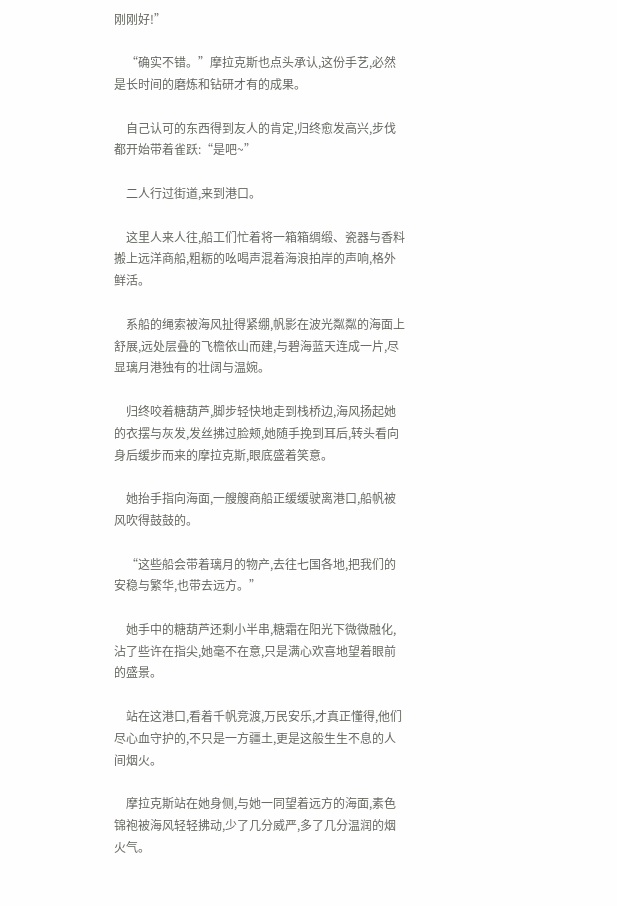刚刚好!”

    “确实不错。”摩拉克斯也点头承认,这份手艺,必然是长时间的磨炼和钻研才有的成果。

    自己认可的东西得到友人的肯定,归终愈发高兴,步伐都开始带着雀跃:“是吧~”

    二人行过街道,来到港口。

    这里人来人往,船工们忙着将一箱箱绸缎、瓷器与香料搬上远洋商船,粗粝的吆喝声混着海浪拍岸的声响,格外鲜活。

    系船的绳索被海风扯得紧绷,帆影在波光粼粼的海面上舒展,远处层叠的飞檐依山而建,与碧海蓝天连成一片,尽显璃月港独有的壮阔与温婉。

    归终咬着糖葫芦,脚步轻快地走到栈桥边,海风扬起她的衣摆与灰发,发丝拂过脸颊,她随手挽到耳后,转头看向身后缓步而来的摩拉克斯,眼底盛着笑意。

    她抬手指向海面,一艘艘商船正缓缓驶离港口,船帆被风吹得鼓鼓的。

    “这些船会带着璃月的物产,去往七国各地,把我们的安稳与繁华,也带去远方。”

    她手中的糖葫芦还剩小半串,糖霜在阳光下微微融化,沾了些许在指尖,她毫不在意,只是满心欢喜地望着眼前的盛景。

    站在这港口,看着千帆竞渡,万民安乐,才真正懂得,他们尽心血守护的,不只是一方疆土,更是这般生生不息的人间烟火。

    摩拉克斯站在她身侧,与她一同望着远方的海面,素色锦袍被海风轻轻拂动,少了几分威严,多了几分温润的烟火气。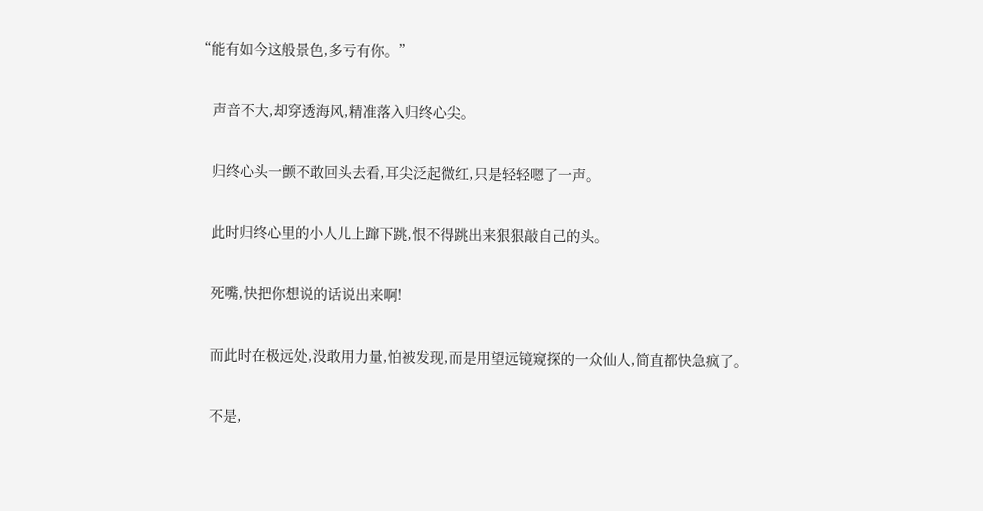“能有如今这般景色,多亏有你。”

    声音不大,却穿透海风,精准落入归终心尖。

    归终心头一颤不敢回头去看,耳尖泛起微红,只是轻轻嗯了一声。

    此时归终心里的小人儿上蹿下跳,恨不得跳出来狠狠敲自己的头。

    死嘴,快把你想说的话说出来啊!

    而此时在极远处,没敢用力量,怕被发现,而是用望远镜窥探的一众仙人,简直都快急疯了。

    不是,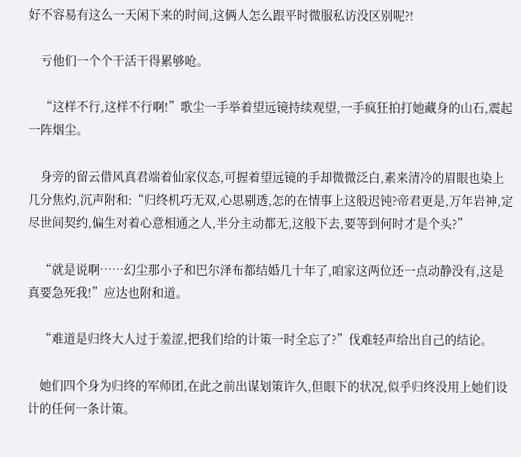好不容易有这么一天闲下来的时间,这俩人怎么跟平时微服私访没区别呢?!

    亏他们一个个干活干得累够呛。

    “这样不行,这样不行啊!”歌尘一手举着望远镜持续观望,一手疯狂拍打她藏身的山石,震起一阵烟尘。

    身旁的留云借风真君端着仙家仪态,可握着望远镜的手却微微泛白,素来清冷的眉眼也染上几分焦灼,沉声附和:“归终机巧无双,心思剔透,怎的在情事上这般迟钝?帝君更是,万年岩神,定尽世间契约,偏生对着心意相通之人,半分主动都无,这般下去,要等到何时才是个头?”

    “就是说啊……幻尘那小子和巴尔泽布都结婚几十年了,咱家这两位还一点动静没有,这是真要急死我!”应达也附和道。

    “难道是归终大人过于羞涩,把我们给的计策一时全忘了?”伐难轻声给出自己的结论。

    她们四个身为归终的军师团,在此之前出谋划策许久,但眼下的状况,似乎归终没用上她们设计的任何一条计策。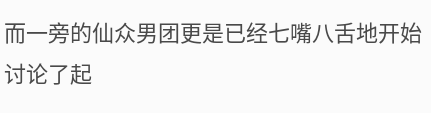而一旁的仙众男团更是已经七嘴八舌地开始讨论了起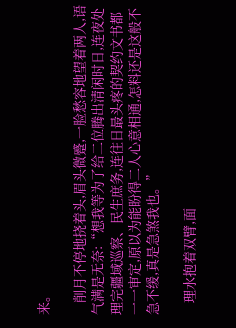来。

    削月不停地挠着头,眉头微蹙,一脸愁容地望着两人,语气满是无奈:“想我等为了给二位腾出清闲时日,连夜处理完疆域巡察、民生庶务,连往日最头疼的契约文书都一一审定,原以为能盼得二人心意相通,怎料还是这般不急不缓,真是急煞我也。”

    理水抱着双臂,面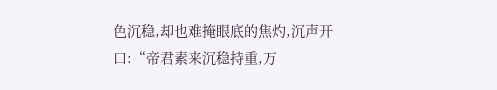色沉稳,却也难掩眼底的焦灼,沉声开口:“帝君素来沉稳持重,万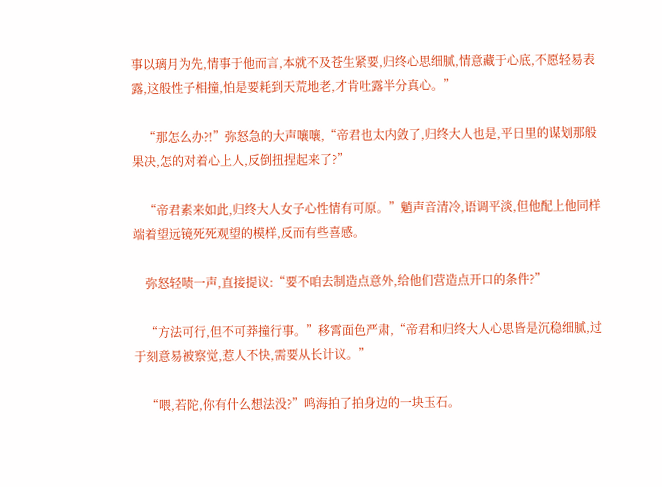事以璃月为先,情事于他而言,本就不及苍生紧要,归终心思细腻,情意藏于心底,不愿轻易表露,这般性子相撞,怕是要耗到天荒地老,才肯吐露半分真心。”

    “那怎么办?!”弥怒急的大声嚷嚷,“帝君也太内敛了,归终大人也是,平日里的谋划那般果决,怎的对着心上人,反倒扭捏起来了?”

    “帝君素来如此,归终大人女子心性情有可原。”魈声音清冷,语调平淡,但他配上他同样端着望远镜死死观望的模样,反而有些喜感。

    弥怒轻啧一声,直接提议:“要不咱去制造点意外,给他们营造点开口的条件?”

    “方法可行,但不可莽撞行事。”移霄面色严肃,“帝君和归终大人心思皆是沉稳细腻,过于刻意易被察觉,惹人不快,需要从长计议。”

    “喂,若陀,你有什么想法没?”鸣海拍了拍身边的一块玉石。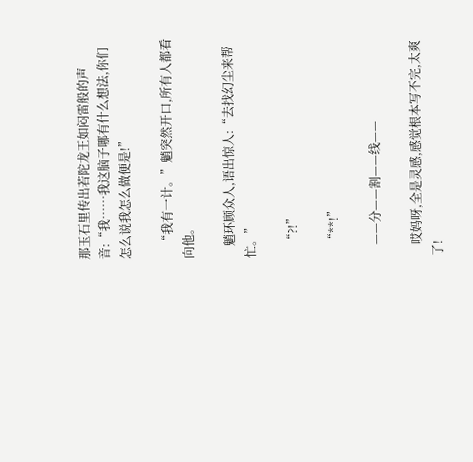那玉石里传出若陀龙王如闷雷般的声音:“我……我这脑子哪有什么想法,你们怎么说我怎么做便是!”

    “我有一计。”魈突然开口,所有人都看向他。

    魈环顾众人,语出惊人:“去找幻尘来帮忙。”

    “?!”

    “**!”

    ——分——割——线——

    哎妈呀,全是灵感,感觉根本写不完,太爽了!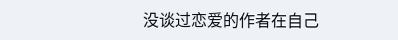没谈过恋爱的作者在自己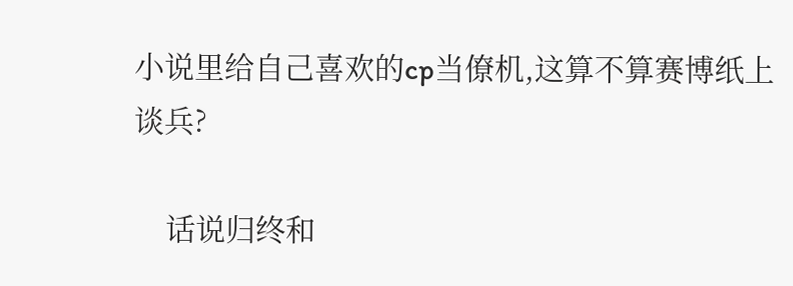小说里给自己喜欢的cp当僚机,这算不算赛博纸上谈兵?

    话说归终和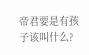帝君要是有孩子该叫什么?